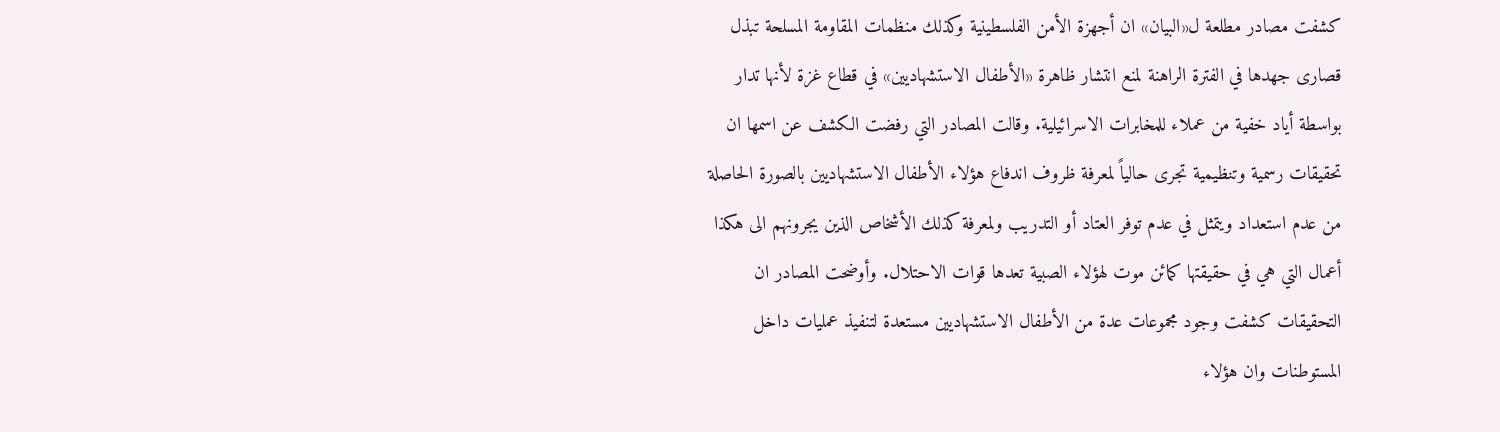كشفت مصادر مطلعة ل«البيان» ان أجهزة الأمن الفلسطينية وكذلك منظمات المقاومة المسلحة تبذل قصارى جهدها في الفترة الراهنة لمنع انتشار ظاهرة «الأطفال الاستشهاديين» في قطاع غزة لأنها تدار بواسطة أياد خفية من عملاء للمخابرات الاسرائيلية. وقالت المصادر التي رفضت الكشف عن اسمها ان تحقيقات رسمية وتنظيمية تجرى حالياً لمعرفة ظروف اندفاع هؤلاء الأطفال الاستشهاديين بالصورة الحاصلة من عدم استعداد ويتمثل في عدم توفر العتاد أو التدريب ولمعرفة كذلك الأشخاص الذين يجرونهم الى هكذا أعمال التي هي في حقيقتها كمائن موت لهؤلاء الصبية تعدها قوات الاحتلال. وأوضحت المصادر ان التحقيقات كشفت وجود مجموعات عدة من الأطفال الاستشهاديين مستعدة لتنفيذ عمليات داخل المستوطنات وان هؤلاء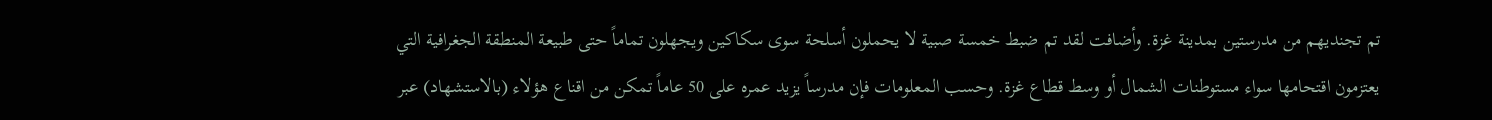تم تجنديهم من مدرستين بمدينة غزة. وأضافت لقد تم ضبط خمسة صبية لا يحملون أسلحة سوى سكاكين ويجهلون تماماً حتى طبيعة المنطقة الجغرافية التي يعتزمون اقتحامها سواء مستوطنات الشمال أو وسط قطاع غزة. وحسب المعلومات فإن مدرساً يزيد عمره على 50 عاماً تمكن من اقناع هؤلاء (بالاستشهاد) عبر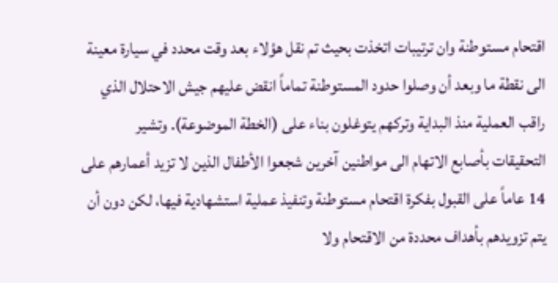اقتحام مستوطنة وان ترتيبات اتخذت بحيث تم نقل هؤلاء بعد وقت محدد في سيارة معينة الى نقطة ما وبعد أن وصلوا حدود المستوطنة تماماً انقض عليهم جيش الاحتلال الذي راقب العملية منذ البداية وتركهم يتوغلون بناء على (الخطة الموضوعة). وتشير التحقيقات بأصابع الاتهام الى مواطنين آخرين شجعوا الأطفال الذين لا تزيد أعمارهم على 14 عاماً على القبول بفكرة اقتحام مستوطنة وتنفيذ عملية استشهادية فيها، لكن دون أن يتم تزويدهم بأهداف محددة من الاقتحام ولا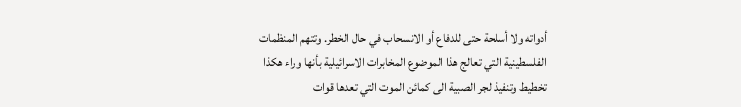أدواته ولا أسلحة حتى للدفاع أو الانسحاب في حال الخطر. وتتهم المنظمات الفلسطينية التي تعالج هذا الموضوع المخابرات الاسرائيلية بأنها وراء هكذا تخطيط وتنفيذ لجر الصبية الى كمائن الموت التي تعدها قوات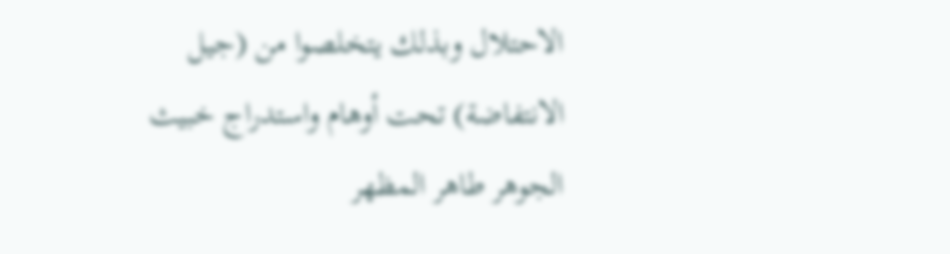الاحتلال وبذلك يتخلصوا من (جيل الانتفاضة) تحت أوهام واستدراج خبيث الجوهر طاهر المظهر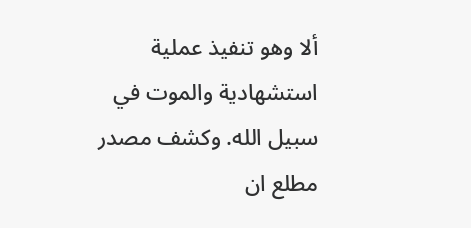ألا وهو تنفيذ عملية استشهادية والموت في سبيل الله. وكشف مصدر مطلع ان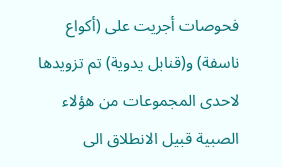فحوصات أجريت على (أكواع ناسفة) و(قنابل يدوية) تم تزويدها لاحدى المجموعات من هؤلاء الصبية قبيل الانطلاق الى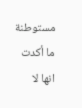مستوطنة ما أكدت انها لا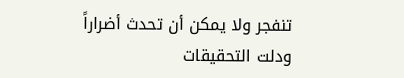تنفجر ولا يمكن أن تحدث أضراراً ودلت التحقيقات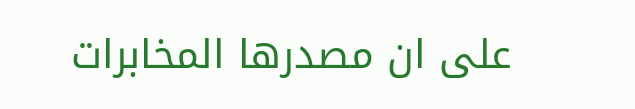على ان مصدرها المخابرات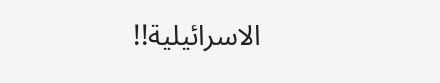الاسرائيلية!!